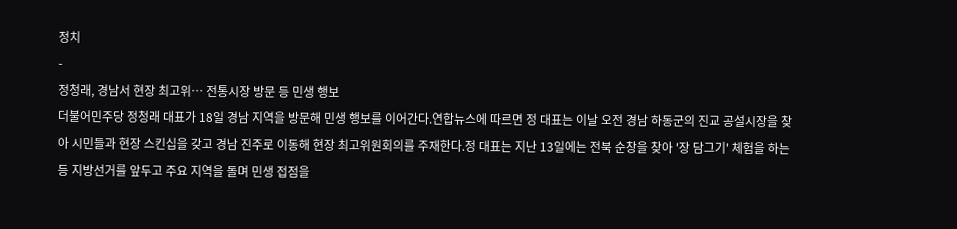정치
-
정청래, 경남서 현장 최고위… 전통시장 방문 등 민생 행보
더불어민주당 정청래 대표가 18일 경남 지역을 방문해 민생 행보를 이어간다.연합뉴스에 따르면 정 대표는 이날 오전 경남 하동군의 진교 공설시장을 찾아 시민들과 현장 스킨십을 갖고 경남 진주로 이동해 현장 최고위원회의를 주재한다.정 대표는 지난 13일에는 전북 순창을 찾아 '장 담그기' 체험을 하는 등 지방선거를 앞두고 주요 지역을 돌며 민생 접점을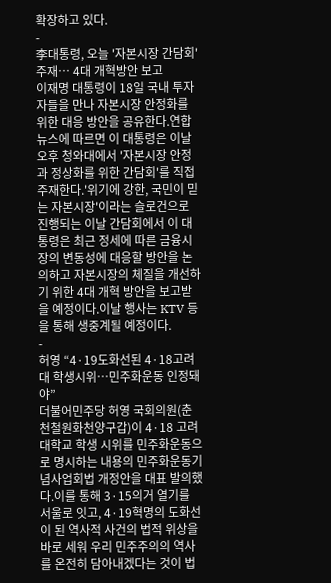확장하고 있다.
-
李대통령, 오늘 '자본시장 간담회' 주재… 4대 개혁방안 보고
이재명 대통령이 18일 국내 투자자들을 만나 자본시장 안정화를 위한 대응 방안을 공유한다.연합뉴스에 따르면 이 대통령은 이날 오후 청와대에서 '자본시장 안정과 정상화를 위한 간담회'를 직접 주재한다.'위기에 강한, 국민이 믿는 자본시장'이라는 슬로건으로 진행되는 이날 간담회에서 이 대통령은 최근 정세에 따른 금융시장의 변동성에 대응할 방안을 논의하고 자본시장의 체질을 개선하기 위한 4대 개혁 방안을 보고받을 예정이다.이날 행사는 KTV 등을 통해 생중계될 예정이다.
-
허영 “4·19도화선된 4·18고려대 학생시위…민주화운동 인정돼야”
더불어민주당 허영 국회의원(춘천철원화천양구갑)이 4·18 고려대학교 학생 시위를 민주화운동으로 명시하는 내용의 민주화운동기념사업회법 개정안을 대표 발의했다.이를 통해 3·15의거 열기를 서울로 잇고, 4·19혁명의 도화선이 된 역사적 사건의 법적 위상을 바로 세워 우리 민주주의의 역사를 온전히 담아내겠다는 것이 법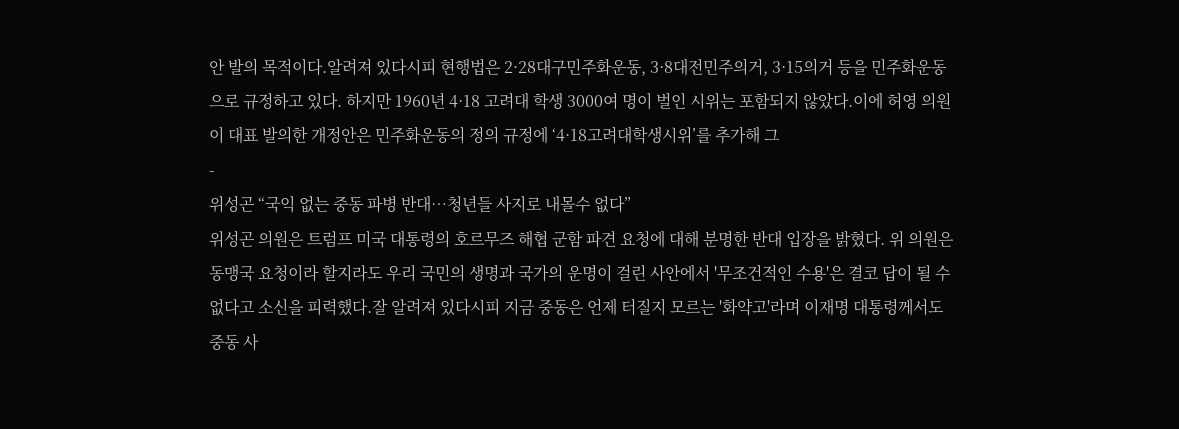안 발의 목적이다.알려져 있다시피 현행법은 2·28대구민주화운동, 3·8대전민주의거, 3·15의거 등을 민주화운동으로 규정하고 있다. 하지만 1960년 4·18 고려대 학생 3000여 명이 벌인 시위는 포함되지 않았다.이에 허영 의원이 대표 발의한 개정안은 민주화운동의 정의 규정에 ‘4·18고려대학생시위’를 추가해 그
-
위성곤 “국익 없는 중동 파병 반대…청년들 사지로 내몰수 없다”
위성곤 의원은 트럼프 미국 대통령의 호르무즈 해협 군함 파견 요청에 대해 분명한 반대 입장을 밝혔다. 위 의원은 동맹국 요청이라 할지라도 우리 국민의 생명과 국가의 운명이 걸린 사안에서 '무조건적인 수용'은 결코 답이 될 수 없다고 소신을 피력했다.잘 알려져 있다시피 지금 중동은 언제 터질지 모르는 '화약고'라며 이재명 대통령께서도 중동 사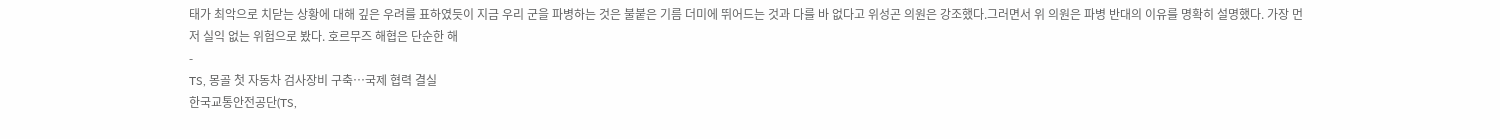태가 최악으로 치닫는 상황에 대해 깊은 우려를 표하였듯이 지금 우리 군을 파병하는 것은 불붙은 기름 더미에 뛰어드는 것과 다를 바 없다고 위성곤 의원은 강조했다.그러면서 위 의원은 파병 반대의 이유를 명확히 설명했다. 가장 먼저 실익 없는 위험으로 봤다. 호르무즈 해협은 단순한 해
-
TS, 몽골 첫 자동차 검사장비 구축…국제 협력 결실
한국교통안전공단(TS,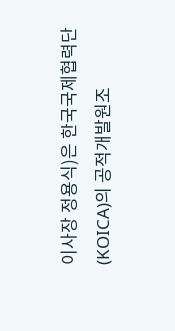이사장 정용식)은 한국국제협력단(KOICA)의 공적개발원조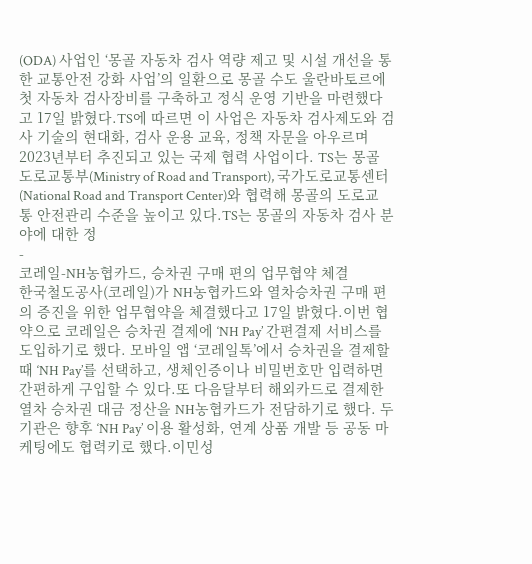(ODA) 사업인 ‘몽골 자동차 검사 역량 제고 및 시설 개선을 통한 교통안전 강화 사업’의 일환으로 몽골 수도 울란바토르에 첫 자동차 검사장비를 구축하고 정식 운영 기반을 마련했다고 17일 밝혔다.TS에 따르면 이 사업은 자동차 검사제도와 검사 기술의 현대화, 검사 운용 교육, 정책 자문을 아우르며 2023년부터 추진되고 있는 국제 협력 사업이다. TS는 몽골 도로교통부(Ministry of Road and Transport), 국가도로교통센터(National Road and Transport Center)와 협력해 몽골의 도로교통 안전관리 수준을 높이고 있다.TS는 몽골의 자동차 검사 분야에 대한 정
-
코레일-NH농협카드, 승차권 구매 편의 업무협약 체결
한국철도공사(코레일)가 NH농협카드와 열차승차권 구매 편의 증진을 위한 업무협약을 체결했다고 17일 밝혔다.이번 협약으로 코레일은 승차권 결제에 ‘NH Pay’ 간편결제 서비스를 도입하기로 했다. 모바일 앱 ‘코레일톡’에서 승차권을 결제할 때 ‘NH Pay’를 선택하고, 생체인증이나 비밀번호만 입력하면 간편하게 구입할 수 있다.또 다음달부터 해외카드로 결제한 열차 승차권 대금 정산을 NH농협카드가 전담하기로 했다. 두 기관은 향후 ‘NH Pay’ 이용 활성화, 연계 상품 개발 등 공동 마케팅에도 협력키로 했다.이민성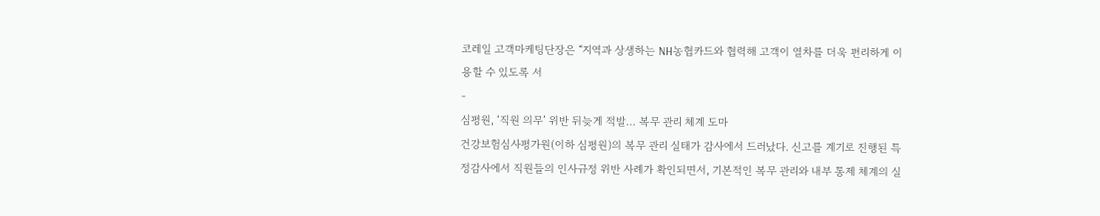코레일 고객마케팅단장은 “지역과 상생하는 NH농협카드와 협력해 고객이 열차를 더욱 편리하게 이용할 수 있도록 서
-
심평원, ‘직원 의무’ 위반 뒤늦게 적발… 복무 관리 체계 도마
건강보험심사평가원(이하 심평원)의 복무 관리 실태가 감사에서 드러났다. 신고를 계기로 진행된 특정감사에서 직원들의 인사규정 위반 사례가 확인되면서, 기본적인 복무 관리와 내부 통제 체계의 실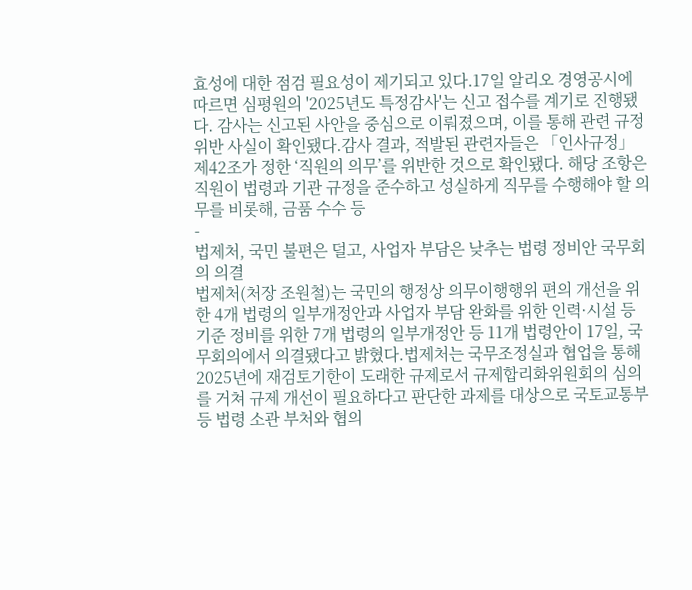효성에 대한 점검 필요성이 제기되고 있다.17일 알리오 경영공시에 따르면 심평원의 '2025년도 특정감사'는 신고 접수를 계기로 진행됐다. 감사는 신고된 사안을 중심으로 이뤄졌으며, 이를 통해 관련 규정 위반 사실이 확인됐다.감사 결과, 적발된 관련자들은 「인사규정」 제42조가 정한 ‘직원의 의무’를 위반한 것으로 확인됐다. 해당 조항은 직원이 법령과 기관 규정을 준수하고 성실하게 직무를 수행해야 할 의무를 비롯해, 금품 수수 등
-
법제처, 국민 불편은 덜고, 사업자 부담은 낮추는 법령 정비안 국무회의 의결
법제처(처장 조원철)는 국민의 행정상 의무이행행위 편의 개선을 위한 4개 법령의 일부개정안과 사업자 부담 완화를 위한 인력·시설 등 기준 정비를 위한 7개 법령의 일부개정안 등 11개 법령안이 17일, 국무회의에서 의결됐다고 밝혔다.법제처는 국무조정실과 협업을 통해 2025년에 재검토기한이 도래한 규제로서 규제합리화위원회의 심의를 거쳐 규제 개선이 필요하다고 판단한 과제를 대상으로 국토교통부 등 법령 소관 부처와 협의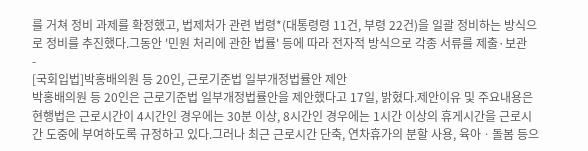를 거쳐 정비 과제를 확정했고, 법제처가 관련 법령*(대통령령 11건, 부령 22건)을 일괄 정비하는 방식으로 정비를 추진했다.그동안 '민원 처리에 관한 법률' 등에 따라 전자적 방식으로 각종 서류를 제출·보관
-
[국회입법]박홍배의원 등 20인, 근로기준법 일부개정법률안 제안
박홍배의원 등 20인은 근로기준법 일부개정법률안을 제안했다고 17일, 밝혔다.제안이유 및 주요내용은 현행법은 근로시간이 4시간인 경우에는 30분 이상, 8시간인 경우에는 1시간 이상의 휴게시간을 근로시간 도중에 부여하도록 규정하고 있다.그러나 최근 근로시간 단축, 연차휴가의 분할 사용, 육아ㆍ돌봄 등으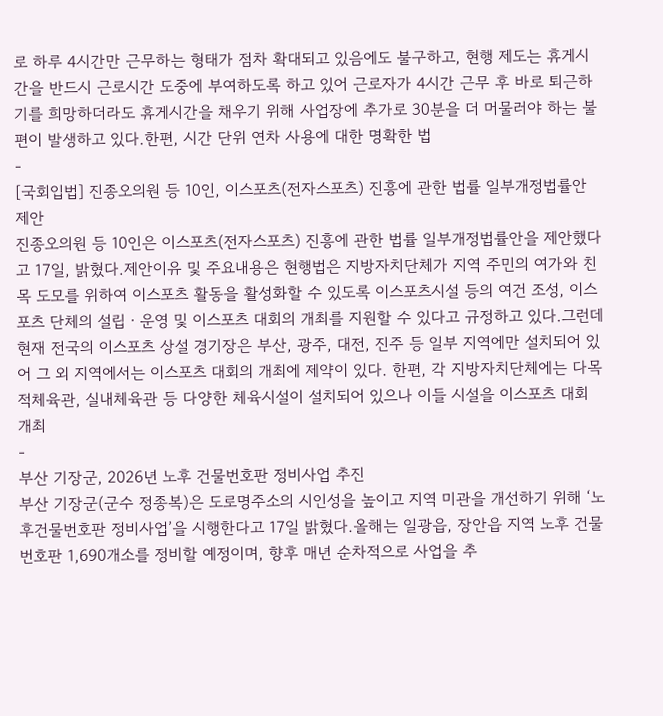로 하루 4시간만 근무하는 형태가 점차 확대되고 있음에도 불구하고, 현행 제도는 휴게시간을 반드시 근로시간 도중에 부여하도록 하고 있어 근로자가 4시간 근무 후 바로 퇴근하기를 희망하더라도 휴게시간을 채우기 위해 사업장에 추가로 30분을 더 머물러야 하는 불편이 발생하고 있다.한편, 시간 단위 연차 사용에 대한 명확한 법
-
[국회입법] 진종오의원 등 10인, 이스포츠(전자스포츠) 진흥에 관한 법률 일부개정법률안 제안
진종오의원 등 10인은 이스포츠(전자스포츠) 진흥에 관한 법률 일부개정법률안을 제안했다고 17일, 밝혔다.제안이유 및 주요내용은 현행법은 지방자치단체가 지역 주민의 여가와 친목 도모를 위하여 이스포츠 활동을 활성화할 수 있도록 이스포츠시설 등의 여건 조성, 이스포츠 단체의 설립ㆍ운영 및 이스포츠 대회의 개최를 지원할 수 있다고 규정하고 있다.그런데 현재 전국의 이스포츠 상설 경기장은 부산, 광주, 대전, 진주 등 일부 지역에만 설치되어 있어 그 외 지역에서는 이스포츠 대회의 개최에 제약이 있다. 한편, 각 지방자치단체에는 다목적체육관, 실내체육관 등 다양한 체육시설이 설치되어 있으나 이들 시설을 이스포츠 대회 개최
-
부산 기장군, 2026년 노후 건물번호판 정비사업 추진
부산 기장군(군수 정종복)은 도로명주소의 시인성을 높이고 지역 미관을 개선하기 위해 ‘노후건물번호판 정비사업’을 시행한다고 17일 밝혔다.올해는 일광읍, 장안읍 지역 노후 건물번호판 1,690개소를 정비할 예정이며, 향후 매년 순차적으로 사업을 추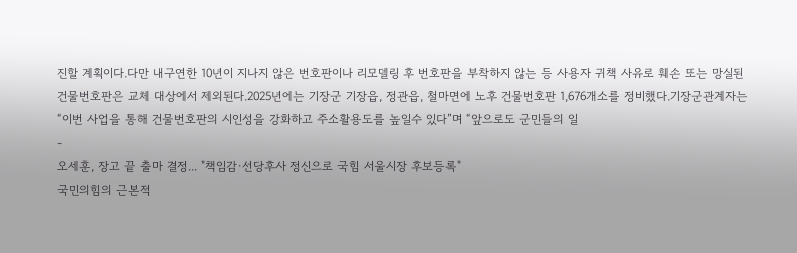진할 계획이다.다만 내구연한 10년이 지나지 않은 번호판이나 리모델링 후 번호판을 부착하지 않는 등 사용자 귀책 사유로 훼손 또는 망실된 건물번호판은 교체 대상에서 제외된다.2025년에는 기장군 기장읍, 정관읍, 철마면에 노후 건물번호판 1,676개소를 정비했다.기장군관계자는 “이번 사업을 통해 건물번호판의 시인성을 강화하고 주소활용도를 높일수 있다”며 “앞으로도 군민들의 일
-
오세훈, 장고 끝 출마 결정... "책임감·선당후사 정신으로 국힘 서울시장 후보등록"
국민의힘의 근본적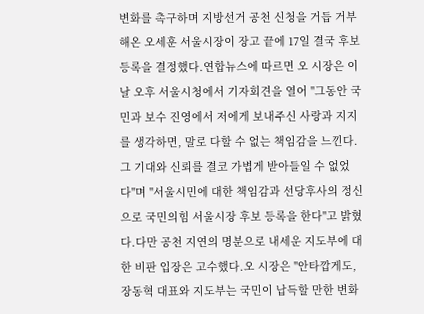변화를 촉구하며 지방선거 공천 신청을 거듭 거부해온 오세훈 서울시장이 장고 끝에 17일 결국 후보 등록을 결정했다.연합뉴스에 따르면 오 시장은 이날 오후 서울시청에서 기자회견을 열어 "그동안 국민과 보수 진영에서 저에게 보내주신 사랑과 지지를 생각하면, 말로 다할 수 없는 책임감을 느낀다. 그 기대와 신뢰를 결코 가볍게 받아들일 수 없었다"며 "서울시민에 대한 책임감과 선당후사의 정신으로 국민의힘 서울시장 후보 등록을 한다"고 밝혔다.다만 공천 지연의 명분으로 내세운 지도부에 대한 비판 입장은 고수했다.오 시장은 "안타깝게도, 장동혁 대표와 지도부는 국민이 납득할 만한 변화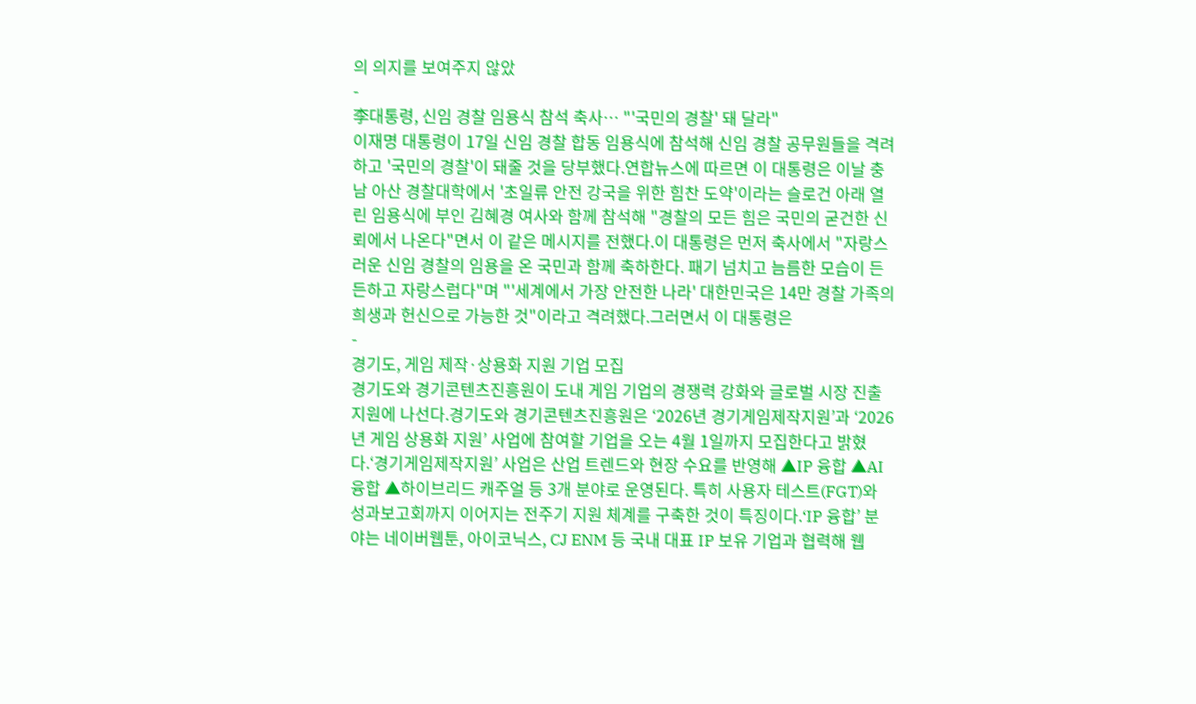의 의지를 보여주지 않았
-
李대통령, 신임 경찰 임용식 참석 축사… "'국민의 경찰' 돼 달라"
이재명 대통령이 17일 신임 경찰 합동 임용식에 참석해 신임 경찰 공무원들을 격려하고 '국민의 경찰'이 돼줄 것을 당부했다.연합뉴스에 따르면 이 대통령은 이날 충남 아산 경찰대학에서 '초일류 안전 강국을 위한 힘찬 도약'이라는 슬로건 아래 열린 임용식에 부인 김혜경 여사와 함께 참석해 "경찰의 모든 힘은 국민의 굳건한 신뢰에서 나온다"면서 이 같은 메시지를 전했다.이 대통령은 먼저 축사에서 "자랑스러운 신임 경찰의 임용을 온 국민과 함께 축하한다. 패기 넘치고 늠름한 모습이 든든하고 자랑스럽다"며 "'세계에서 가장 안전한 나라' 대한민국은 14만 경찰 가족의 희생과 헌신으로 가능한 것"이라고 격려했다.그러면서 이 대통령은
-
경기도, 게임 제작·상용화 지원 기업 모집
경기도와 경기콘텐츠진흥원이 도내 게임 기업의 경쟁력 강화와 글로벌 시장 진출 지원에 나선다.경기도와 경기콘텐츠진흥원은 ‘2026년 경기게임제작지원’과 ‘2026년 게임 상용화 지원’ 사업에 참여할 기업을 오는 4월 1일까지 모집한다고 밝혔다.‘경기게임제작지원’ 사업은 산업 트렌드와 현장 수요를 반영해 ▲IP 융합 ▲AI 융합 ▲하이브리드 캐주얼 등 3개 분야로 운영된다. 특히 사용자 테스트(FGT)와 성과보고회까지 이어지는 전주기 지원 체계를 구축한 것이 특징이다.‘IP 융합’ 분야는 네이버웹툰, 아이코닉스, CJ ENM 등 국내 대표 IP 보유 기업과 협력해 웹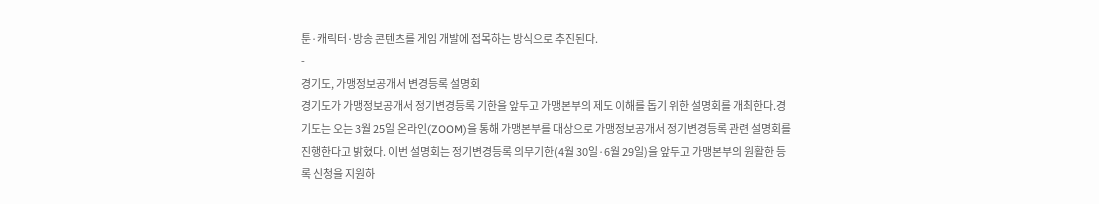툰·캐릭터·방송 콘텐츠를 게임 개발에 접목하는 방식으로 추진된다.
-
경기도, 가맹정보공개서 변경등록 설명회
경기도가 가맹정보공개서 정기변경등록 기한을 앞두고 가맹본부의 제도 이해를 돕기 위한 설명회를 개최한다.경기도는 오는 3월 25일 온라인(ZOOM)을 통해 가맹본부를 대상으로 가맹정보공개서 정기변경등록 관련 설명회를 진행한다고 밝혔다. 이번 설명회는 정기변경등록 의무기한(4월 30일·6월 29일)을 앞두고 가맹본부의 원활한 등록 신청을 지원하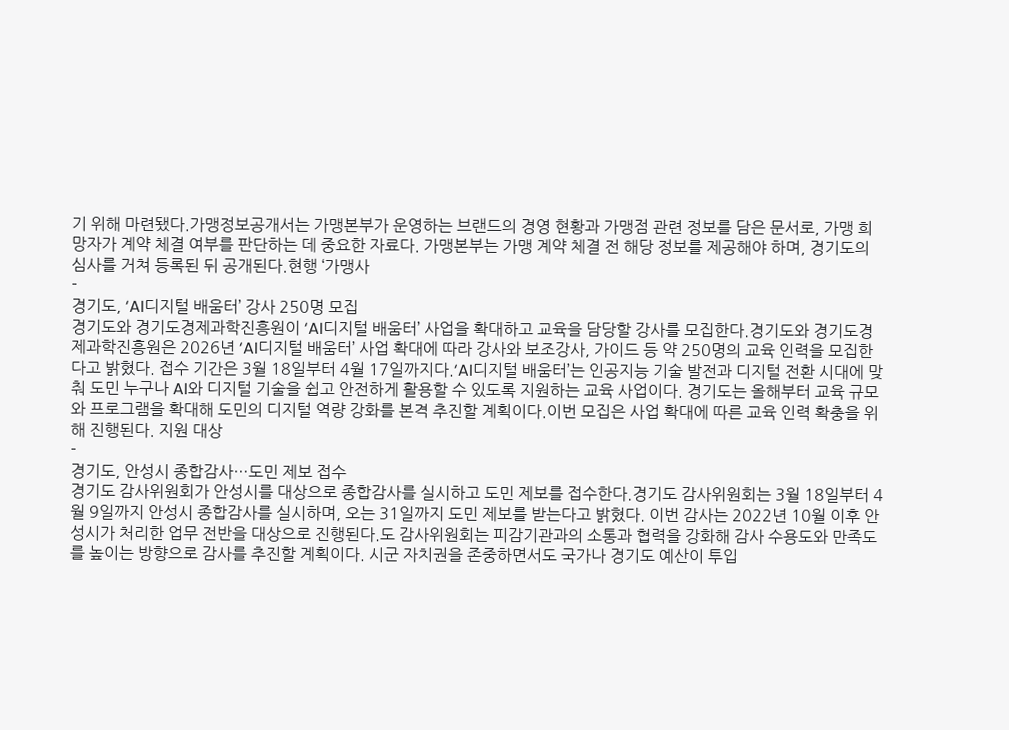기 위해 마련됐다.가맹정보공개서는 가맹본부가 운영하는 브랜드의 경영 현황과 가맹점 관련 정보를 담은 문서로, 가맹 희망자가 계약 체결 여부를 판단하는 데 중요한 자료다. 가맹본부는 가맹 계약 체결 전 해당 정보를 제공해야 하며, 경기도의 심사를 거쳐 등록된 뒤 공개된다.현행 ‘가맹사
-
경기도, ‘AI디지털 배움터’ 강사 250명 모집
경기도와 경기도경제과학진흥원이 ‘AI디지털 배움터’ 사업을 확대하고 교육을 담당할 강사를 모집한다.경기도와 경기도경제과학진흥원은 2026년 ‘AI디지털 배움터’ 사업 확대에 따라 강사와 보조강사, 가이드 등 약 250명의 교육 인력을 모집한다고 밝혔다. 접수 기간은 3월 18일부터 4월 17일까지다.‘AI디지털 배움터’는 인공지능 기술 발전과 디지털 전환 시대에 맞춰 도민 누구나 AI와 디지털 기술을 쉽고 안전하게 활용할 수 있도록 지원하는 교육 사업이다. 경기도는 올해부터 교육 규모와 프로그램을 확대해 도민의 디지털 역량 강화를 본격 추진할 계획이다.이번 모집은 사업 확대에 따른 교육 인력 확충을 위해 진행된다. 지원 대상
-
경기도, 안성시 종합감사…도민 제보 접수
경기도 감사위원회가 안성시를 대상으로 종합감사를 실시하고 도민 제보를 접수한다.경기도 감사위원회는 3월 18일부터 4월 9일까지 안성시 종합감사를 실시하며, 오는 31일까지 도민 제보를 받는다고 밝혔다. 이번 감사는 2022년 10월 이후 안성시가 처리한 업무 전반을 대상으로 진행된다.도 감사위원회는 피감기관과의 소통과 협력을 강화해 감사 수용도와 만족도를 높이는 방향으로 감사를 추진할 계획이다. 시군 자치권을 존중하면서도 국가나 경기도 예산이 투입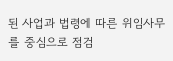된 사업과 법령에 따른 위임사무를 중심으로 점검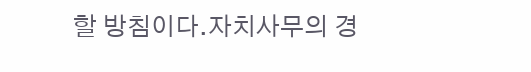할 방침이다.자치사무의 경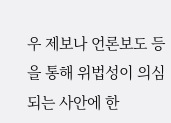우 제보나 언론보도 등을 통해 위법성이 의심되는 사안에 한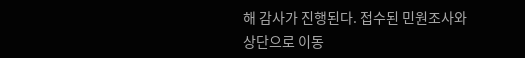해 감사가 진행된다. 접수된 민원조사와
상단으로 이동